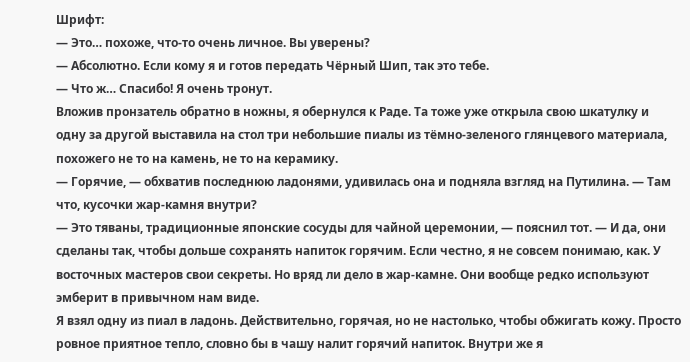Шрифт:
— Это… похоже, что-то очень личное. Вы уверены?
— Абсолютно. Если кому я и готов передать Чёрный Шип, так это тебе.
— Что ж… Спасибо! Я очень тронут.
Вложив пронзатель обратно в ножны, я обернулся к Раде. Та тоже уже открыла свою шкатулку и одну за другой выставила на стол три небольшие пиалы из тёмно-зеленого глянцевого материала, похожего не то на камень, не то на керамику.
— Горячие, — обхватив последнюю ладонями, удивилась она и подняла взгляд на Путилина. — Там что, кусочки жар-камня внутри?
— Это тяваны, традиционные японские сосуды для чайной церемонии, — пояснил тот. — И да, они сделаны так, чтобы дольше сохранять напиток горячим. Если честно, я не совсем понимаю, как. У восточных мастеров свои секреты. Но вряд ли дело в жар-камне. Они вообще редко используют эмберит в привычном нам виде.
Я взял одну из пиал в ладонь. Действительно, горячая, но не настолько, чтобы обжигать кожу. Просто ровное приятное тепло, словно бы в чашу налит горячий напиток. Внутри же я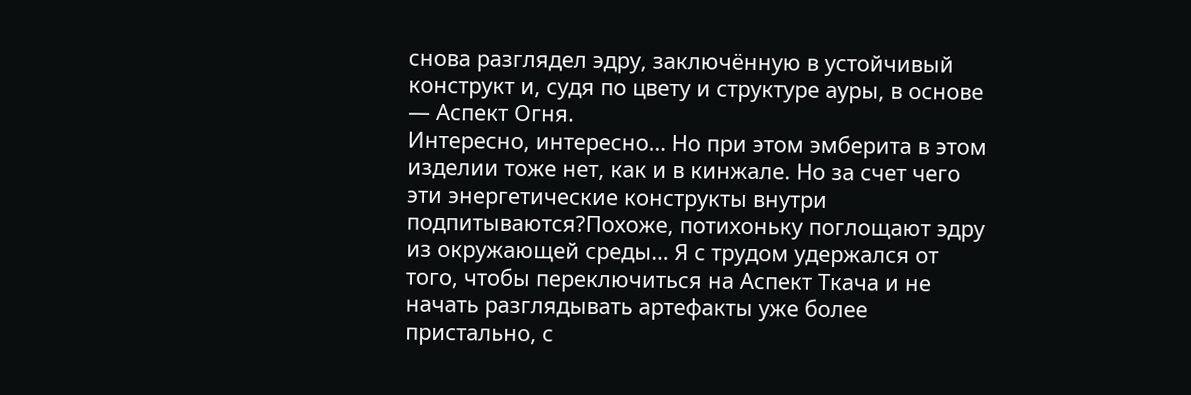снова разглядел эдру, заключённую в устойчивый конструкт и, судя по цвету и структуре ауры, в основе — Аспект Огня.
Интересно, интересно… Но при этом эмберита в этом изделии тоже нет, как и в кинжале. Но за счет чего эти энергетические конструкты внутри подпитываются?Похоже, потихоньку поглощают эдру из окружающей среды… Я с трудом удержался от того, чтобы переключиться на Аспект Ткача и не начать разглядывать артефакты уже более пристально, с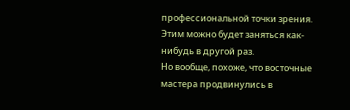профессиональной точки зрения. Этим можно будет заняться как-нибудь в другой раз.
Но вообще, похоже, что восточные мастера продвинулись в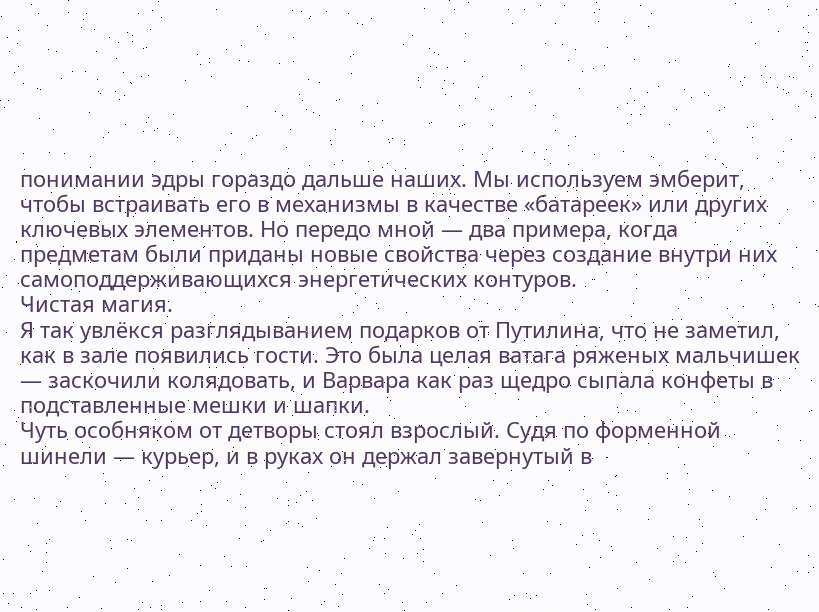понимании эдры гораздо дальше наших. Мы используем эмберит, чтобы встраивать его в механизмы в качестве «батареек» или других ключевых элементов. Но передо мной — два примера, когда предметам были приданы новые свойства через создание внутри них самоподдерживающихся энергетических контуров.
Чистая магия.
Я так увлёкся разглядыванием подарков от Путилина, что не заметил, как в зале появились гости. Это была целая ватага ряженых мальчишек — заскочили колядовать, и Варвара как раз щедро сыпала конфеты в подставленные мешки и шапки.
Чуть особняком от детворы стоял взрослый. Судя по форменной шинели — курьер, и в руках он держал завернутый в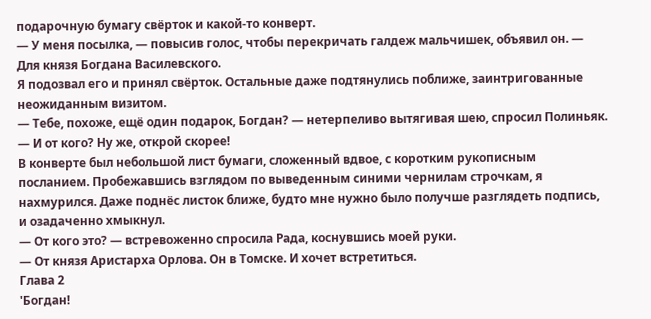подарочную бумагу свёрток и какой-то конверт.
— У меня посылка, — повысив голос, чтобы перекричать галдеж мальчишек, объявил он. — Для князя Богдана Василевского.
Я подозвал его и принял свёрток. Остальные даже подтянулись поближе, заинтригованные неожиданным визитом.
— Тебе, похоже, ещё один подарок, Богдан? — нетерпеливо вытягивая шею, спросил Полиньяк. — И от кого? Ну же, открой скорее!
В конверте был небольшой лист бумаги, сложенный вдвое, с коротким рукописным посланием. Пробежавшись взглядом по выведенным синими чернилам строчкам, я нахмурился. Даже поднёс листок ближе, будто мне нужно было получше разглядеть подпись, и озадаченно хмыкнул.
— От кого это? — встревоженно спросила Рада, коснувшись моей руки.
— От князя Аристарха Орлова. Он в Томске. И хочет встретиться.
Глава 2
'Богдан!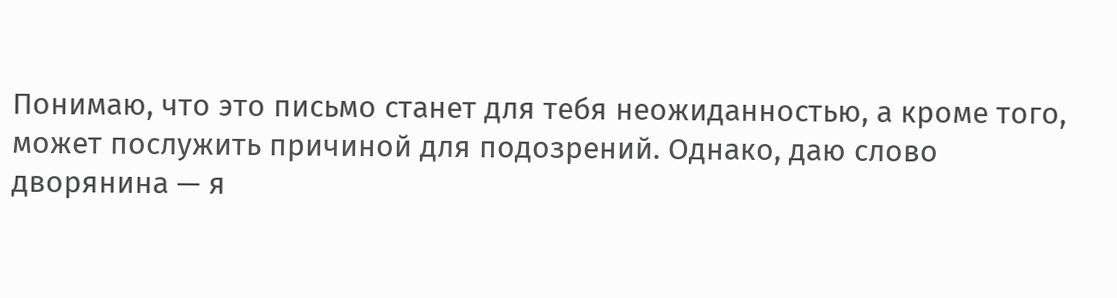Понимаю, что это письмо станет для тебя неожиданностью, а кроме того, может послужить причиной для подозрений. Однако, даю слово дворянина — я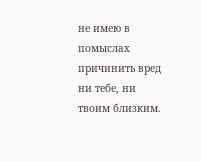не имею в помыслах причинить вред ни тебе, ни твоим близким.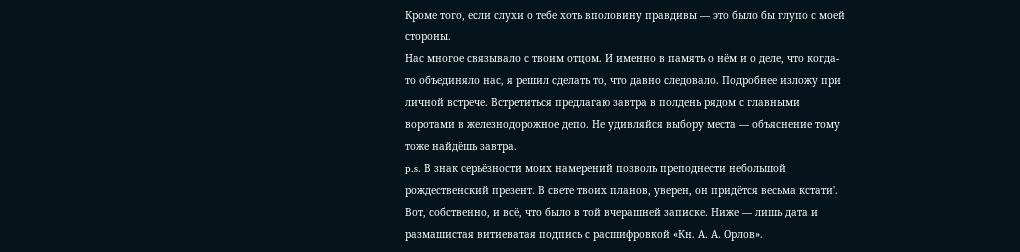Кроме того, если слухи о тебе хоть вполовину правдивы — это было бы глупо с моей стороны.
Нас многое связывало с твоим отцом. И именно в память о нём и о деле, что когда-то объединяло нас, я решил сделать то, что давно следовало. Подробнее изложу при личной встрече. Встретиться предлагаю завтра в полдень рядом с главными воротами в железнодорожное депо. Не удивляйся выбору места — объяснение тому тоже найдёшь завтра.
p.s. В знак серьёзности моих намерений позволь преподнести небольшой рождественский презент. В свете твоих планов, уверен, он придётся весьма кстати'.
Вот, собственно, и всё, что было в той вчерашней записке. Ниже — лишь дата и размашистая витиеватая подпись с расшифровкой «Кн. А. А. Орлов».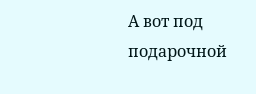А вот под подарочной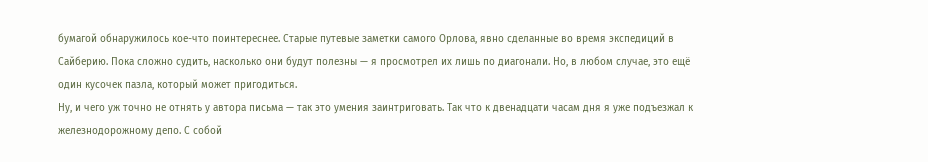бумагой обнаружилось кое-что поинтереснее. Старые путевые заметки самого Орлова, явно сделанные во время экспедиций в Сайберию. Пока сложно судить, насколько они будут полезны — я просмотрел их лишь по диагонали. Но, в любом случае, это ещё один кусочек пазла, который может пригодиться.
Ну, и чего уж точно не отнять у автора письма — так это умения заинтриговать. Так что к двенадцати часам дня я уже подъезжал к железнодорожному депо. С собой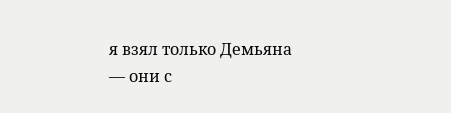я взял только Демьяна — они с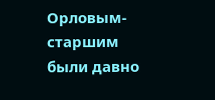Орловым-старшим были давно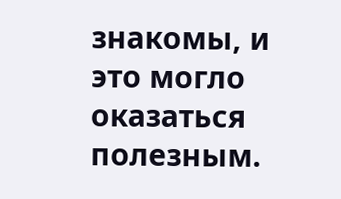знакомы, и это могло оказаться полезным.